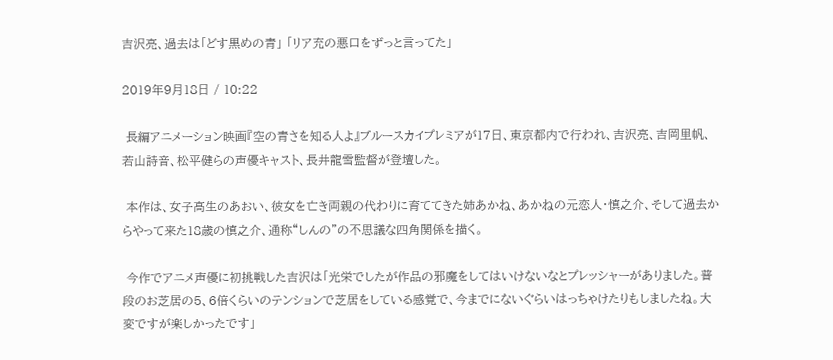吉沢亮、過去は「どす黒めの青」 「リア充の悪口をずっと言ってた」

2019年9月18日 / 10:22

 長編アニメーション映画『空の青さを知る人よ』ブルースカイプレミアが17日、東京都内で行われ、吉沢亮、吉岡里帆、若山詩音、松平健らの声優キャスト、長井龍雪監督が登壇した。

 本作は、女子高生のあおい、彼女を亡き両親の代わりに育ててきた姉あかね、あかねの元恋人・慎之介、そして過去からやって来た18歳の慎之介、通称“しんの”の不思議な四角関係を描く。

 今作でアニメ声優に初挑戦した吉沢は「光栄でしたが作品の邪魔をしてはいけないなとプレッシャーがありました。普段のお芝居の5、6倍くらいのテンションで芝居をしている感覚で、今までにないぐらいはっちゃけたりもしましたね。大変ですが楽しかったです」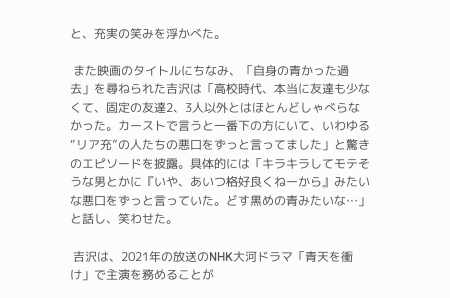と、充実の笑みを浮かべた。

 また映画のタイトルにちなみ、「自身の青かった過去」を尋ねられた吉沢は「高校時代、本当に友達も少なくて、固定の友達2、3人以外とはほとんどしゃべらなかった。カーストで言うと一番下の方にいて、いわゆる“リア充”の人たちの悪口をずっと言ってました」と驚きのエピソードを披露。具体的には「キラキラしてモテそうな男とかに『いや、あいつ格好良くねーから』みたいな悪口をずっと言っていた。どす黒めの青みたいな…」と話し、笑わせた。

 吉沢は、2021年の放送のNHK大河ドラマ「青天を衝け」で主演を務めることが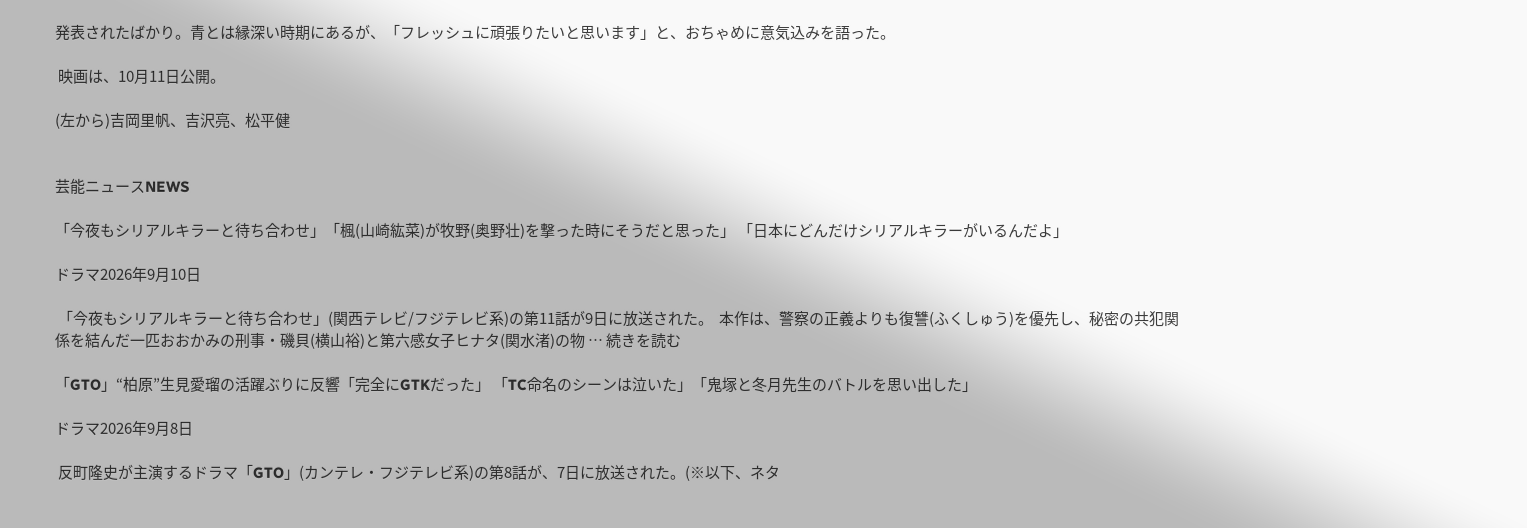発表されたばかり。青とは縁深い時期にあるが、「フレッシュに頑張りたいと思います」と、おちゃめに意気込みを語った。

 映画は、10月11日公開。

(左から)吉岡里帆、吉沢亮、松平健


芸能ニュースNEWS

「今夜もシリアルキラーと待ち合わせ」「楓(山崎紘菜)が牧野(奥野壮)を撃った時にそうだと思った」 「日本にどんだけシリアルキラーがいるんだよ」

ドラマ2026年9月10日

 「今夜もシリアルキラーと待ち合わせ」(関西テレビ/フジテレビ系)の第11話が9日に放送された。  本作は、警察の正義よりも復讐(ふくしゅう)を優先し、秘密の共犯関係を結んだ一匹おおかみの刑事・磯貝(横山裕)と第六感女子ヒナタ(関水渚)の物 … 続きを読む

「GTO」“柏原”生見愛瑠の活躍ぶりに反響「完全にGTKだった」 「TC命名のシーンは泣いた」「鬼塚と冬月先生のバトルを思い出した」

ドラマ2026年9月8日

 反町隆史が主演するドラマ「GTO」(カンテレ・フジテレビ系)の第8話が、7日に放送された。(※以下、ネタ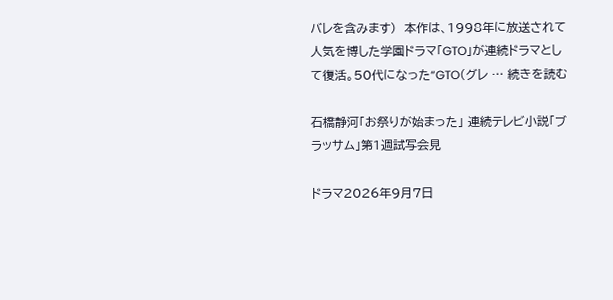バレを含みます)  本作は、1998年に放送されて人気を博した学園ドラマ「GTO」が連続ドラマとして復活。50代になった“GTO(グレ … 続きを読む

石橋静河「お祭りが始まった」 連続テレビ小説「ブラッサム」第1週試写会見

ドラマ2026年9月7日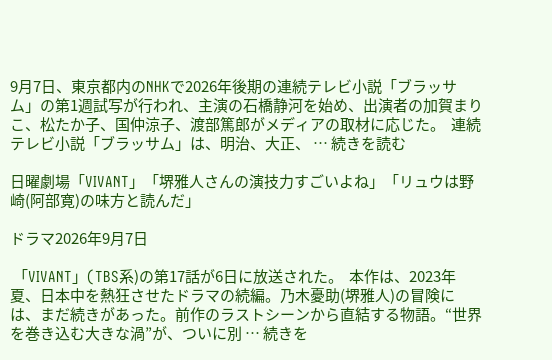9月7日、東京都内のNHKで2026年後期の連続テレビ小説「ブラッサム」の第1週試写が行われ、主演の石橋静河を始め、出演者の加賀まりこ、松たか子、国仲涼子、渡部篤郎がメディアの取材に応じた。  連続テレビ小説「ブラッサム」は、明治、大正、 … 続きを読む

日曜劇場「VIVANT」「堺雅人さんの演技力すごいよね」「リュウは野崎(阿部寛)の味方と読んだ」

ドラマ2026年9月7日

 「VIVANT」(TBS系)の第17話が6日に放送された。  本作は、2023年夏、日本中を熱狂させたドラマの続編。乃木憂助(堺雅人)の冒険には、まだ続きがあった。前作のラストシーンから直結する物語。“世界を巻き込む大きな渦”が、ついに別 … 続きを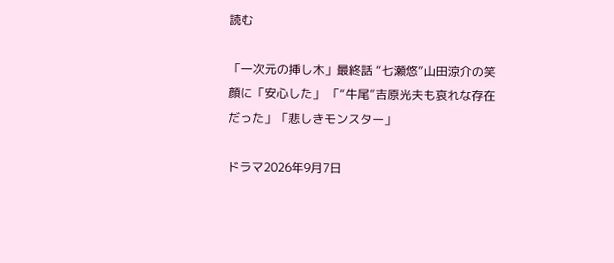読む

「一次元の挿し木」最終話 “七瀬悠”山田涼介の笑顔に「安心した」 「“牛尾”吉原光夫も哀れな存在だった」「悲しきモンスター」

ドラマ2026年9月7日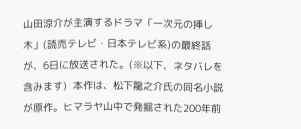山田涼介が主演するドラマ「一次元の挿し木」(読売テレビ・日本テレビ系)の最終話が、6日に放送された。(※以下、ネタバレを含みます)  本作は、松下龍之介氏の同名小説が原作。ヒマラヤ山中で発掘された200年前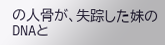の人骨が、失踪した妹のDNAと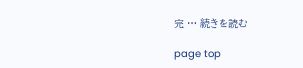完 … 続きを読む

page top